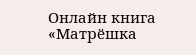Онлайн книга «Матрёшка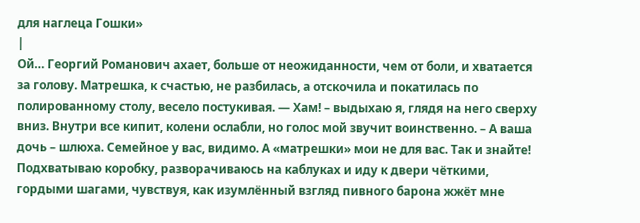для наглеца Гошки»
|
Ой… Георгий Романович ахает, больше от неожиданности, чем от боли, и хватается за голову. Матрешка, к счастью, не разбилась, а отскочила и покатилась по полированному столу, весело постукивая. — Хам! – выдыхаю я, глядя на него сверху вниз. Внутри все кипит, колени ослабли, но голос мой звучит воинственно. – А ваша дочь – шлюха. Семейное у вас, видимо. А «матрешки» мои не для вас. Так и знайте! Подхватываю коробку, разворачиваюсь на каблуках и иду к двери чёткими, гордыми шагами, чувствуя, как изумлённый взгляд пивного барона жжёт мне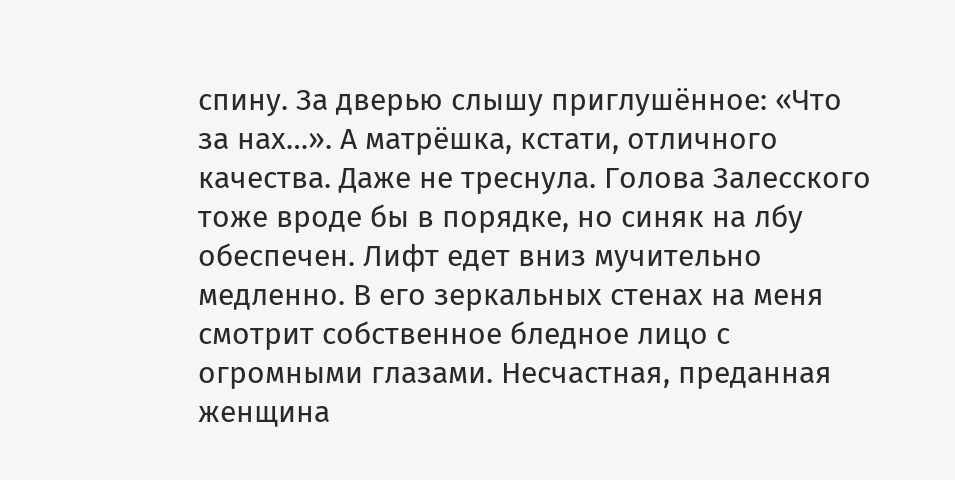спину. За дверью слышу приглушённое: «Что за нах…». А матрёшка, кстати, отличного качества. Даже не треснула. Голова Залесского тоже вроде бы в порядке, но синяк на лбу обеспечен. Лифт едет вниз мучительно медленно. В его зеркальных стенах на меня смотрит собственное бледное лицо с огромными глазами. Несчастная, преданная женщина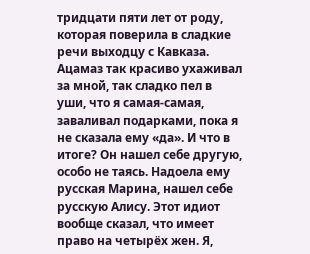тридцати пяти лет от роду, которая поверила в сладкие речи выходцу с Кавказа. Ацамаз так красиво ухаживал за мной, так сладко пел в уши, что я самая-самая, заваливал подарками, пока я не сказала ему «да». И что в итоге? Он нашел себе другую, особо не таясь. Надоела ему русская Марина, нашел себе русскую Алису. Этот идиот вообще сказал, что имеет право на четырёх жен. Я,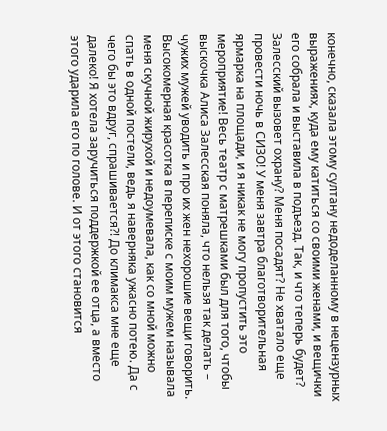конечно, сказала этому султану недоделанному в нецензурных выражениях, куда ему катиться со своими женами, и вещички его собрала и выставила в подъезд. Так, и что теперь будет? Залесский вызовет охрану? Меня посадят? Не хватало еще провести ночь в СИЗО! У меня завтра благотворительная ярмарка на площади, и я никак не могу пропустить это мероприятие! Весь театр с матрешками был для того, чтобы выскочка Алиса Залесская поняла, что нельзя так делать – чужих мужей уводить и про их жен нехорошие вещи говорить. Высокомерная красотка в переписке с моим мужем называла меня скучной жирухой и недоумевала, как со мной можно спать в одной постели, ведь я наверняка ужасно потею. Да с чего бы это вдруг, спрашивается?! До климакса мне еще далеко! Я хотела заручиться поддержкой ее отца, а вместо этого ударила его по голове. И от этого становится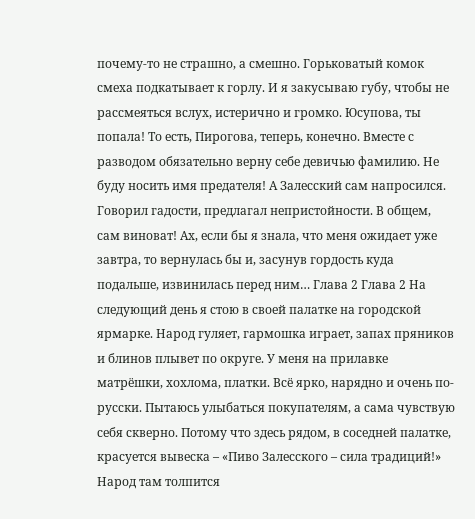почему-то не страшно, а смешно. Горьковатый комок смеха подкатывает к горлу. И я закусываю губу, чтобы не рассмеяться вслух, истерично и громко. Юсупова, ты попала! То есть, Пирогова, теперь, конечно. Вместе с разводом обязательно верну себе девичью фамилию. Не буду носить имя предателя! А Залесский сам напросился. Говорил гадости, предлагал непристойности. В общем, сам виноват! Ах, если бы я знала, что меня ожидает уже завтра, то вернулась бы и, засунув гордость куда подальше, извинилась перед ним… Глава 2 Глава 2 На следующий день я стою в своей палатке на городской ярмарке. Народ гуляет, гармошка играет, запах пряников и блинов плывет по округе. У меня на прилавке матрёшки, хохлома, платки. Всё ярко, нарядно и очень по-русски. Пытаюсь улыбаться покупателям, а сама чувствую себя скверно. Потому что здесь рядом, в соседней палатке, красуется вывеска – «Пиво Залесского – сила традиций!» Народ там толпится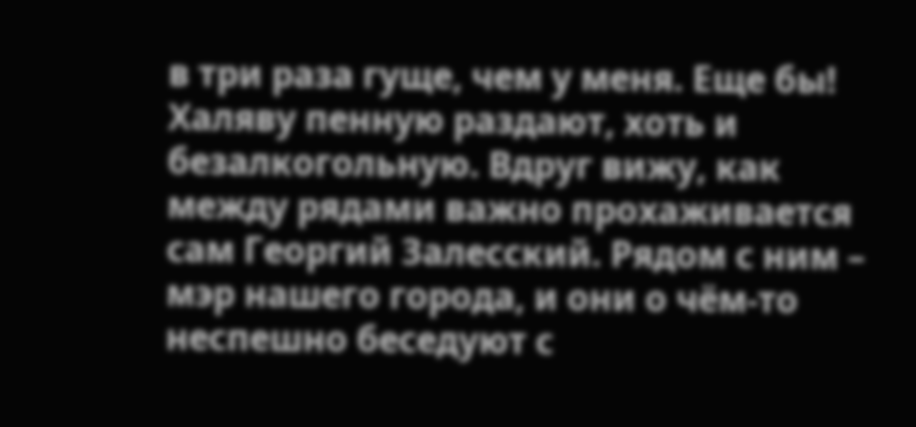в три раза гуще, чем у меня. Еще бы! Халяву пенную раздают, хоть и безалкогольную. Вдруг вижу, как между рядами важно прохаживается сам Георгий Залесский. Рядом с ним – мэр нашего города, и они о чём-то неспешно беседуют с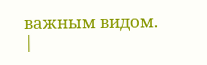важным видом. |